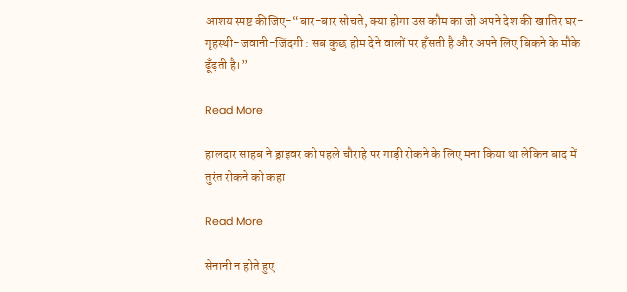आशय स्पष्ट कीजिए-“बार-बार सोचते, क्या होगा उस कौम का जो अपने देश की खातिर घर-गृहस्थी-जवानी-जिंदगी : सब कुछ होम देने वालों पर हँसती है और अपने लिए बिकने के मौके ढूँढ़ती है।”

Read More

हालदार साहब ने ड्राइवर को पहले चौराहे पर गाड़ी रोकने के लिए मना किया था लेकिन बाद में तुरंत रोकने को कहा

Read More

सेनानी न होते हुए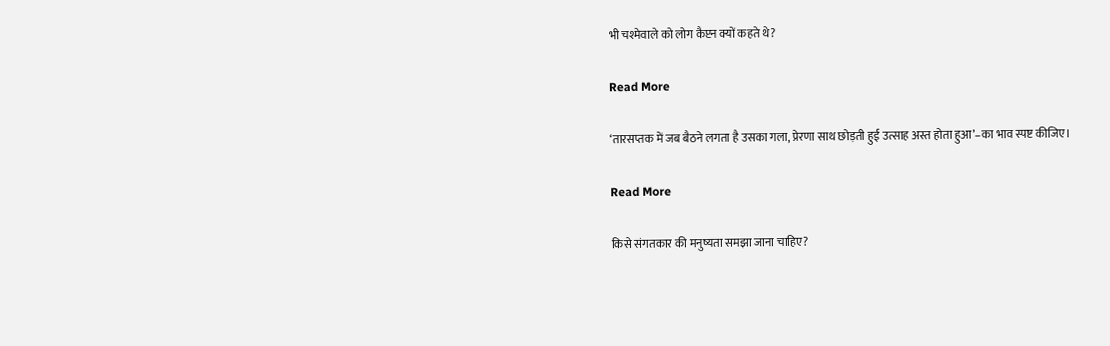भी चश्मेवाले को लोग कैप्टन क्यों कहते थे?

Read More

‘तारसप्तक में जब बैठने लगता है उसका गला, प्रेरणा साथ छोड़ती हुई उत्साह अस्त होता हुआ’–का भाव स्पष्ट कीजिए।

Read More

किसे संगतकार की मनुष्यता समझा जाना चाहिए?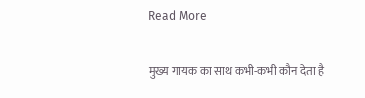Read More

मुख्य गायक का साथ कभी-कभी कौन देता है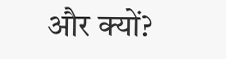और क्यों?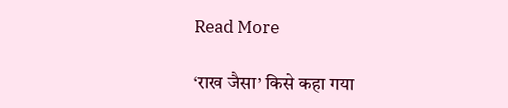Read More

‘राख जैसा’ किसे कहा गया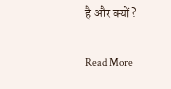है और क्यों?

Read More